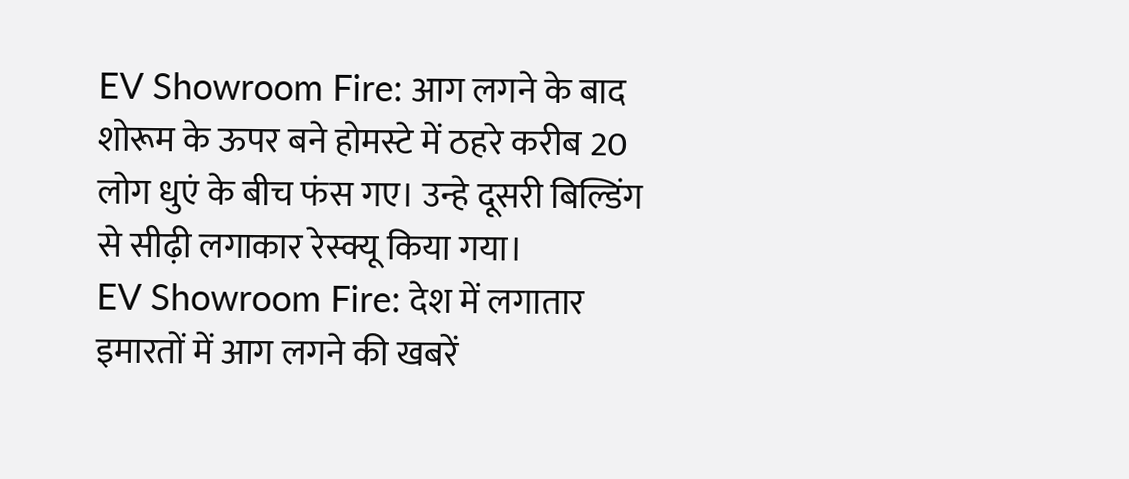EV Showroom Fire: आग लगने के बाद शोरूम के ऊपर बने होमस्टे में ठहरे करीब 20 लोग धुएं के बीच फंस गए। उन्हे दूसरी बिल्डिंग से सीढ़ी लगाकार रेस्क्यू किया गया।
EV Showroom Fire: देश में लगातार इमारतों में आग लगने की खबरें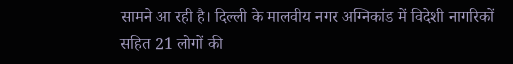सामने आ रही है। दिल्ली के मालवीय नगर अग्निकांड में विदेशी नागरिकों सहित 21 लोगों की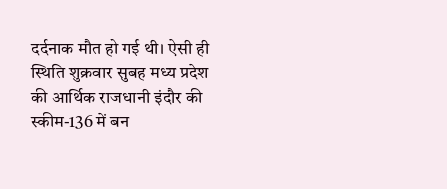दर्दनाक मौत हो गई थी। ऐसी ही स्थिति शुक्रवार सुबह मध्य प्रदेश की आर्थिक राजधानी इंदौर की स्कीम-136 में बन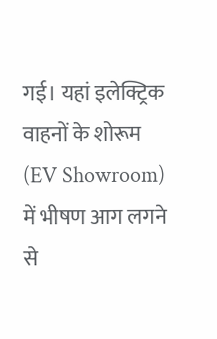गई। यहां इलेक्ट्रिक वाहनों के शोरूम (EV Showroom) में भीषण आग लगने से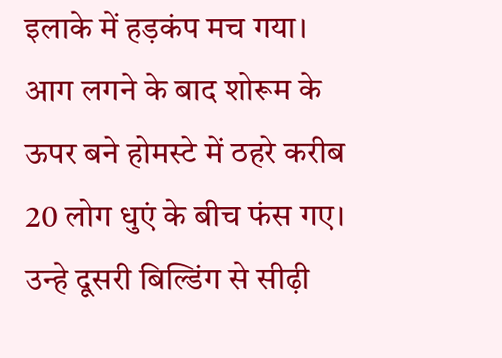इलाके में हड़कंप मच गया। आग लगने के बाद शोरूम के ऊपर बने होमस्टे में ठहरे करीब 20 लोग धुएं के बीच फंस गए। उन्हे दूसरी बिल्डिंग से सीढ़ी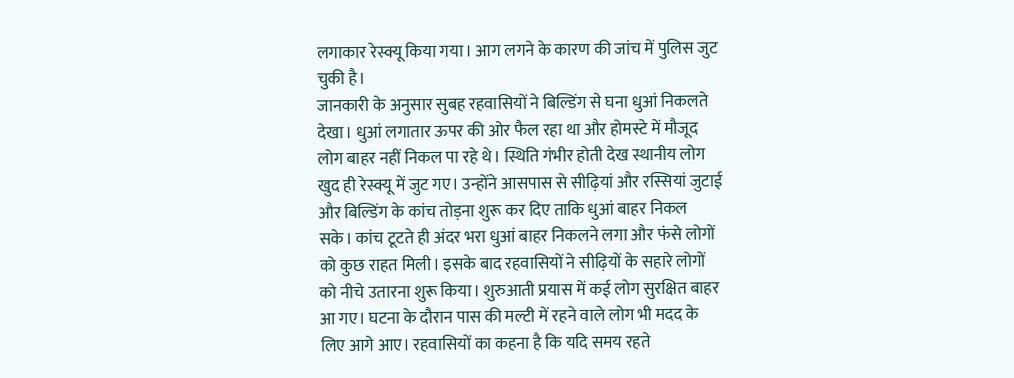लगाकार रेस्क्यू किया गया। आग लगने के कारण की जांच में पुलिस जुट चुकी है।
जानकारी के अनुसार सुबह रहवासियों ने बिल्डिंग से घना धुआं निकलते देखा। धुआं लगातार ऊपर की ओर फैल रहा था और होमस्टे में मौजूद लोग बाहर नहीं निकल पा रहे थे। स्थिति गंभीर होती देख स्थानीय लोग खुद ही रेस्क्यू में जुट गए। उन्होंने आसपास से सीढ़ियां और रस्सियां जुटाई और बिल्डिंग के कांच तोड़ना शुरू कर दिए ताकि धुआं बाहर निकल सके। कांच टूटते ही अंदर भरा धुआं बाहर निकलने लगा और फंसे लोगों को कुछ राहत मिली। इसके बाद रहवासियों ने सीढ़ियों के सहारे लोगों को नीचे उतारना शुरू किया। शुरुआती प्रयास में कई लोग सुरक्षित बाहर आ गए। घटना के दौरान पास की मल्टी में रहने वाले लोग भी मदद के लिए आगे आए। रहवासियों का कहना है कि यदि समय रहते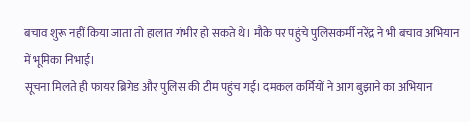बचाव शुरू नहीं किया जाता तो हालात गंभीर हो सकते थे। मौके पर पहुंचे पुलिसकर्मी नरेंद्र ने भी बचाव अभियान में भूमिका निभाई।
सूचना मिलते ही फायर ब्रिगेड और पुलिस की टीम पहुंच गई। दमकल कर्मियों ने आग बुझाने का अभियान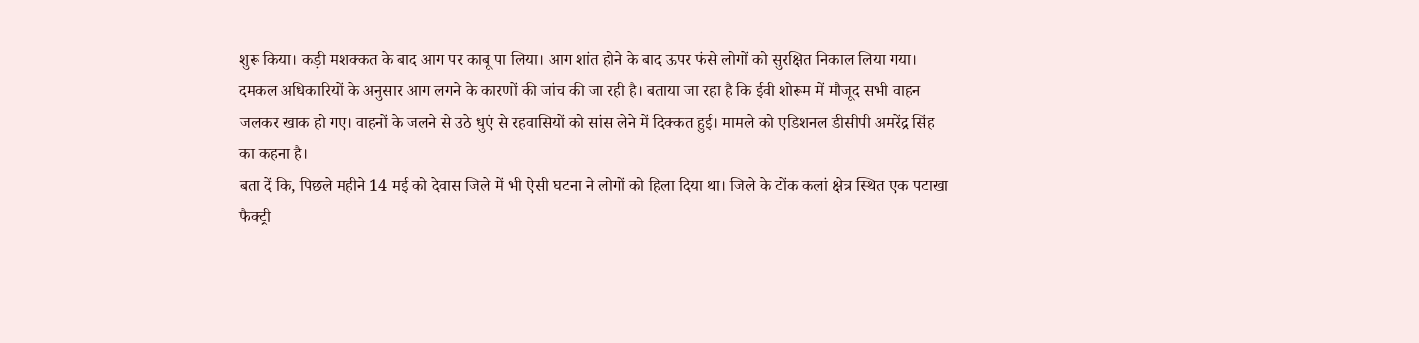शुरू किया। कड़ी मशक्कत के बाद आग पर काबू पा लिया। आग शांत होने के बाद ऊपर फंसे लोगों को सुरक्षित निकाल लिया गया। दमकल अधिकारियों के अनुसार आग लगने के कारणों की जांच की जा रही है। बताया जा रहा है कि ईवी शोरूम में मौजूद सभी वाहन जलकर खाक हो गए। वाहनों के जलने से उठे धुएं से रहवासियों को सांस लेने में दिक्कत हुई। मामले को एडिशनल डीसीपी अमरेंद्र सिंह का कहना है।
बता दें कि, पिछले महीने 14 मई को देवास जिले में भी ऐसी घटना ने लोगों को हिला दिया था। जिले के टोंक कलां क्षेत्र स्थित एक पटाखा फैक्ट्री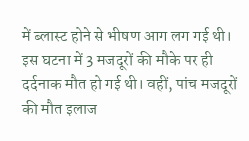में ब्लास्ट होने से भीषण आग लग गई थी। इस घटना में 3 मजदूरों की मौके पर ही दर्दनाक मौत हो गई थी। वहीं, पांच मजदूरों की मौत इलाज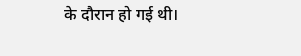के दौरान हो गई थी।